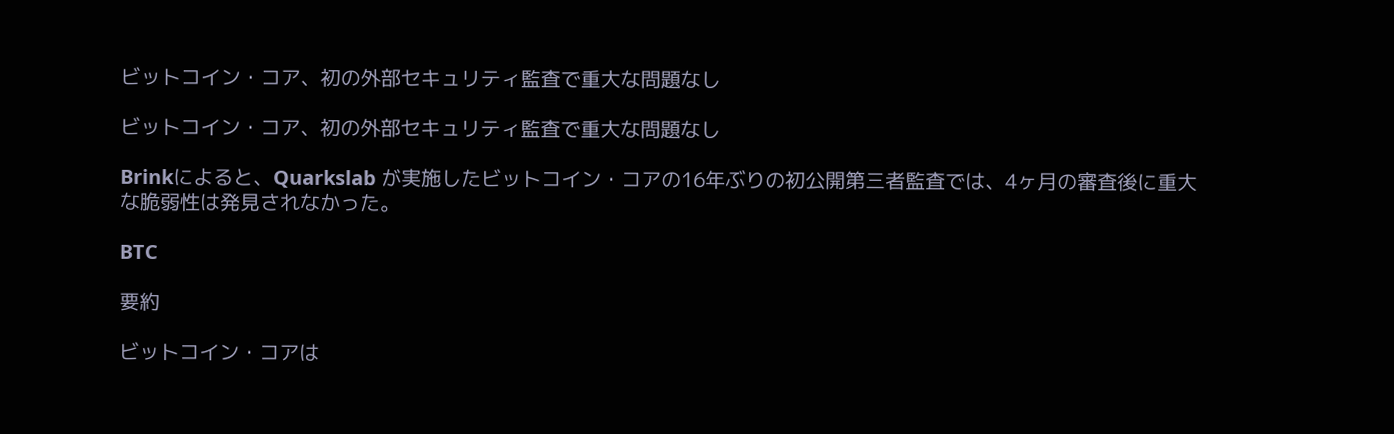ビットコイン・コア、初の外部セキュリティ監査で重大な問題なし

ビットコイン・コア、初の外部セキュリティ監査で重大な問題なし

Brinkによると、Quarkslab が実施したビットコイン・コアの16年ぶりの初公開第三者監査では、4ヶ月の審査後に重大な脆弱性は発見されなかった。

BTC

要約

ビットコイン・コアは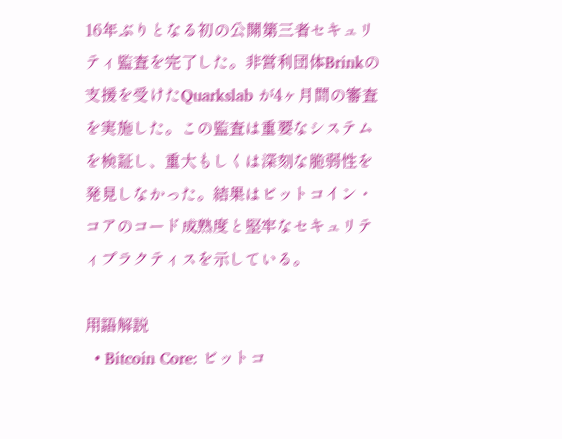16年ぶりとなる初の公開第三者セキュリティ監査を完了した。非営利団体Brinkの支援を受けたQuarkslab が4ヶ月間の審査を実施した。この監査は重要なシステムを検証し、重大もしくは深刻な脆弱性を発見しなかった。結果はビットコイン・コアのコード成熟度と堅牢なセキュリティプラクティスを示している。

用語解説
  • Bitcoin Core: ビットコ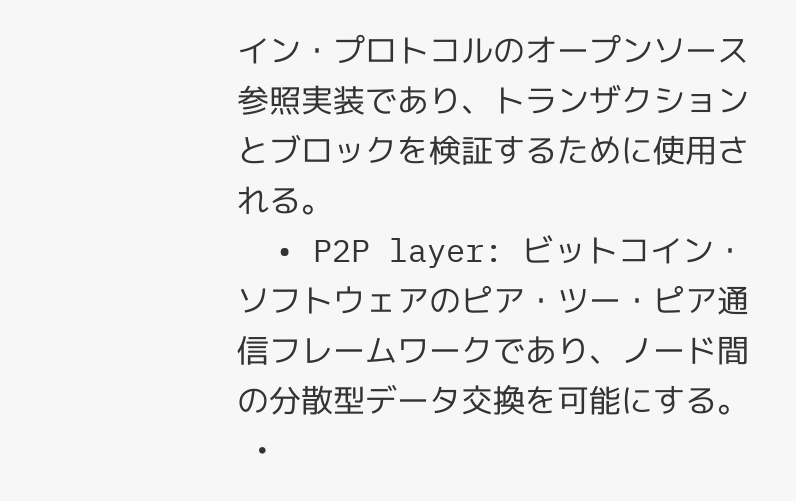イン・プロトコルのオープンソース参照実装であり、トランザクションとブロックを検証するために使用される。
  • P2P layer: ビットコイン・ソフトウェアのピア・ツー・ピア通信フレームワークであり、ノード間の分散型データ交換を可能にする。
  •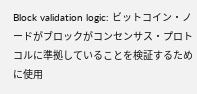Block validation logic: ビットコイン・ノードがブロックがコンセンサス・プロトコルに準拠していることを検証するために使用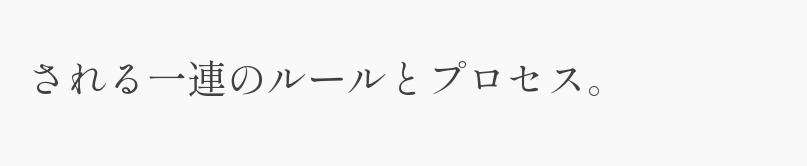される一連のルールとプロセス。